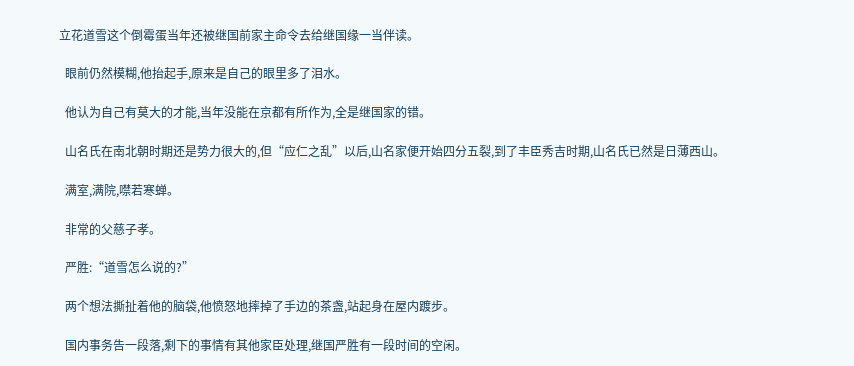立花道雪这个倒霉蛋当年还被继国前家主命令去给继国缘一当伴读。

  眼前仍然模糊,他抬起手,原来是自己的眼里多了泪水。

  他认为自己有莫大的才能,当年没能在京都有所作为,全是继国家的错。

  山名氏在南北朝时期还是势力很大的,但“应仁之乱”以后,山名家便开始四分五裂,到了丰臣秀吉时期,山名氏已然是日薄西山。

  满室,满院,噤若寒蝉。

  非常的父慈子孝。

  严胜:“道雪怎么说的?”

  两个想法撕扯着他的脑袋,他愤怒地摔掉了手边的茶盏,站起身在屋内踱步。

  国内事务告一段落,剩下的事情有其他家臣处理,继国严胜有一段时间的空闲。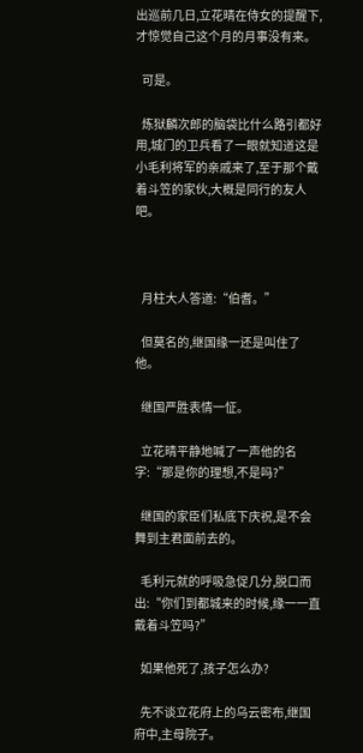出巡前几日,立花晴在侍女的提醒下,才惊觉自己这个月的月事没有来。

  可是。

  炼狱麟次郎的脑袋比什么路引都好用,城门的卫兵看了一眼就知道这是小毛利将军的亲戚来了,至于那个戴着斗笠的家伙,大概是同行的友人吧。



  月柱大人答道:“伯耆。”

  但莫名的,继国缘一还是叫住了他。

  继国严胜表情一怔。

  立花晴平静地喊了一声他的名字:“那是你的理想,不是吗?”

  继国的家臣们私底下庆祝,是不会舞到主君面前去的。

  毛利元就的呼吸急促几分,脱口而出:“你们到都城来的时候,缘一一直戴着斗笠吗?”

  如果他死了,孩子怎么办?

  先不谈立花府上的乌云密布,继国府中,主母院子。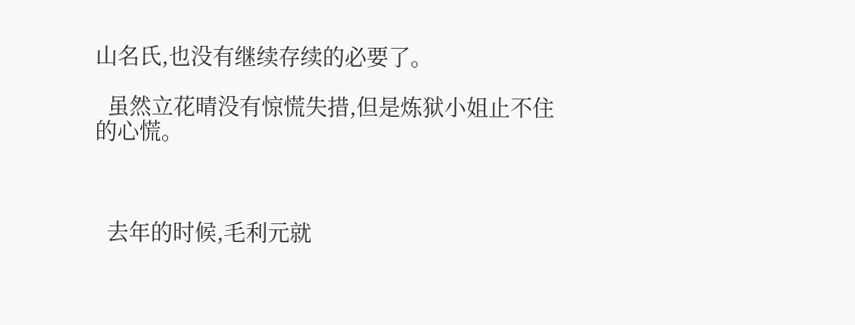山名氏,也没有继续存续的必要了。

  虽然立花晴没有惊慌失措,但是炼狱小姐止不住的心慌。



  去年的时候,毛利元就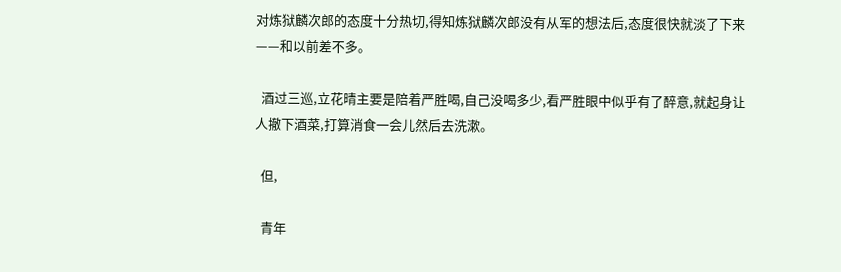对炼狱麟次郎的态度十分热切,得知炼狱麟次郎没有从军的想法后,态度很快就淡了下来——和以前差不多。

  酒过三巡,立花晴主要是陪着严胜喝,自己没喝多少,看严胜眼中似乎有了醉意,就起身让人撤下酒菜,打算消食一会儿然后去洗漱。

  但,

  青年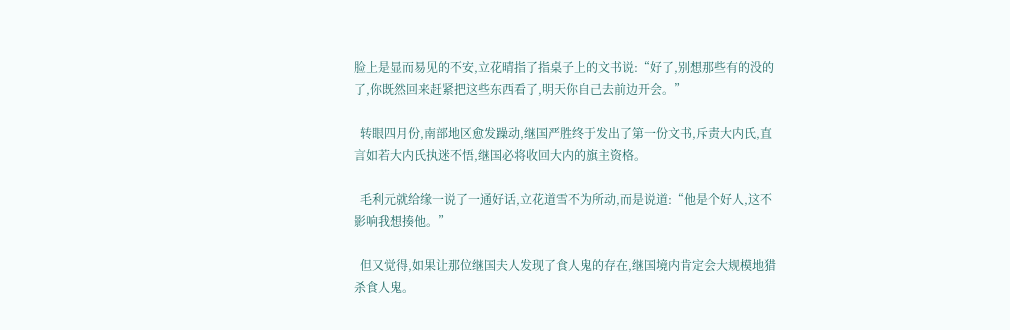脸上是显而易见的不安,立花晴指了指桌子上的文书说:“好了,别想那些有的没的了,你既然回来赶紧把这些东西看了,明天你自己去前边开会。”

  转眼四月份,南部地区愈发躁动,继国严胜终于发出了第一份文书,斥责大内氏,直言如若大内氏执迷不悟,继国必将收回大内的旗主资格。

  毛利元就给缘一说了一通好话,立花道雪不为所动,而是说道:“他是个好人,这不影响我想揍他。”

  但又觉得,如果让那位继国夫人发现了食人鬼的存在,继国境内肯定会大规模地猎杀食人鬼。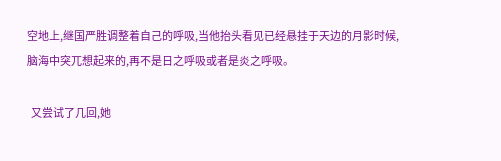空地上,继国严胜调整着自己的呼吸,当他抬头看见已经悬挂于天边的月影时候,脑海中突兀想起来的,再不是日之呼吸或者是炎之呼吸。

  又尝试了几回,她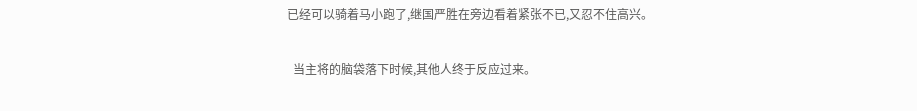已经可以骑着马小跑了,继国严胜在旁边看着紧张不已,又忍不住高兴。

  当主将的脑袋落下时候,其他人终于反应过来。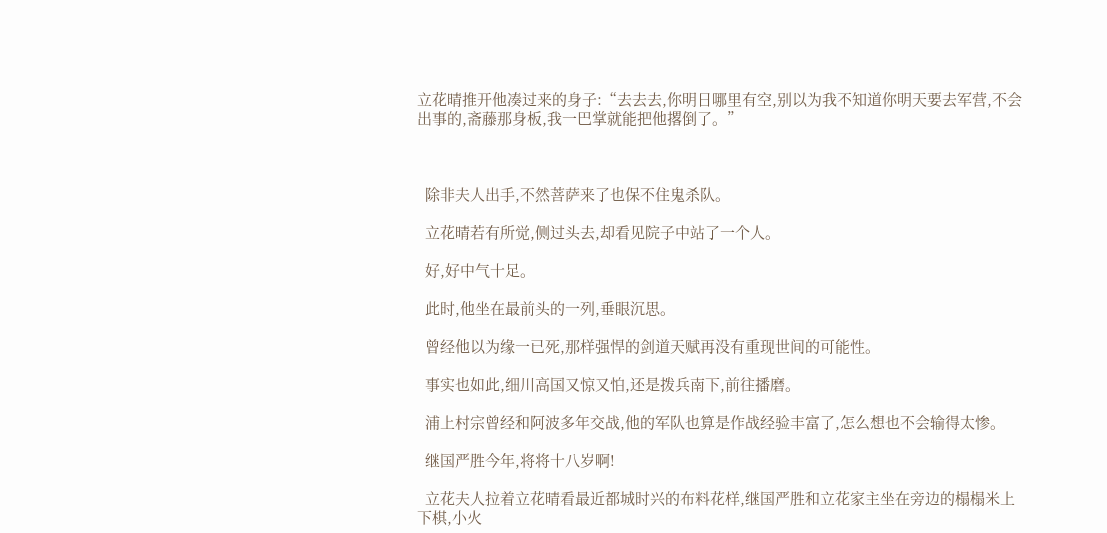立花晴推开他凑过来的身子:“去去去,你明日哪里有空,别以为我不知道你明天要去军营,不会出事的,斋藤那身板,我一巴掌就能把他撂倒了。”



  除非夫人出手,不然菩萨来了也保不住鬼杀队。

  立花晴若有所觉,侧过头去,却看见院子中站了一个人。

  好,好中气十足。

  此时,他坐在最前头的一列,垂眼沉思。

  曾经他以为缘一已死,那样强悍的剑道天赋再没有重现世间的可能性。

  事实也如此,细川高国又惊又怕,还是拨兵南下,前往播磨。

  浦上村宗曾经和阿波多年交战,他的军队也算是作战经验丰富了,怎么想也不会输得太惨。

  继国严胜今年,将将十八岁啊!

  立花夫人拉着立花晴看最近都城时兴的布料花样,继国严胜和立花家主坐在旁边的榻榻米上下棋,小火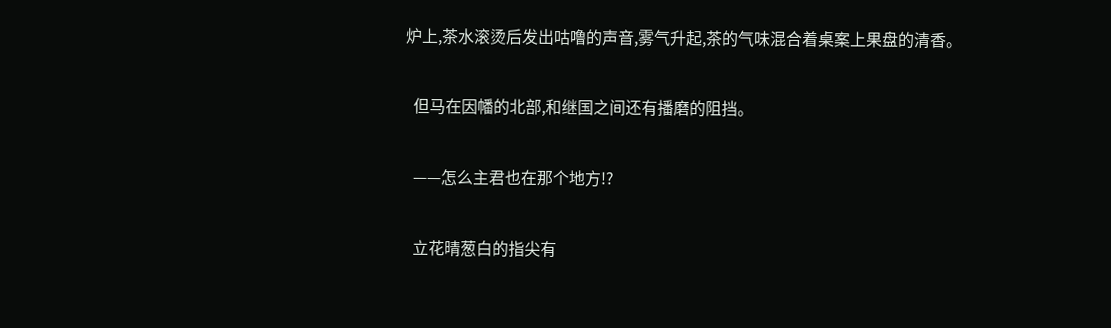炉上,茶水滚烫后发出咕噜的声音,雾气升起,茶的气味混合着桌案上果盘的清香。

  但马在因幡的北部,和继国之间还有播磨的阻挡。

  ——怎么主君也在那个地方!?

  立花晴葱白的指尖有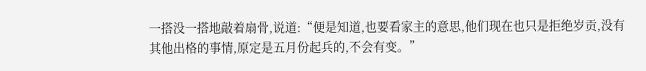一搭没一搭地敲着扇骨,说道:“便是知道,也要看家主的意思,他们现在也只是拒绝岁贡,没有其他出格的事情,原定是五月份起兵的,不会有变。”